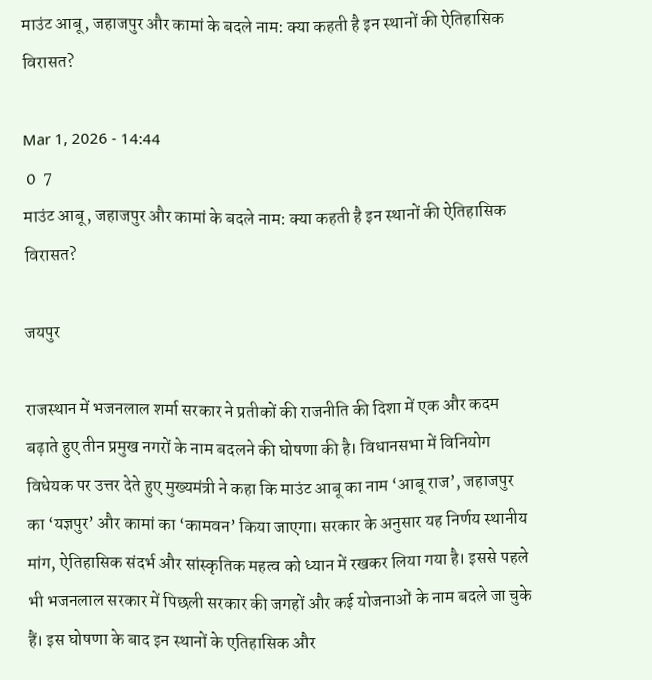माउंट आबू, जहाजपुर और कामां के बदले नाम: क्या कहती है इन स्थानों की ऐतिहासिक विरासत?

Mar 1, 2026 - 14:44
 0  7
माउंट आबू, जहाजपुर और कामां के बदले नाम: क्या कहती है इन स्थानों की ऐतिहासिक विरासत?

जयपुर

राजस्थान में भजनलाल शर्मा सरकार ने प्रतीकों की राजनीति की दिशा में एक और कदम बढ़ाते हुए तीन प्रमुख नगरों के नाम बदलने की घोषणा की है। विधानसभा में विनियोग विधेयक पर उत्तर देते हुए मुख्यमंत्री ने कहा कि माउंट आबू का नाम ‘आबू राज’, जहाजपुर का ‘यज्ञपुर’ और कामां का ‘कामवन’ किया जाएगा। सरकार के अनुसार यह निर्णय स्थानीय मांग, ऐतिहासिक संदर्भ और सांस्कृतिक महत्व को ध्यान में रखकर लिया गया है। इससे पहले भी भजनलाल सरकार में पिछली सरकार की जगहों और कई योजनाओं के नाम बदले जा चुके हैं। इस घोषणा के बाद इन स्थानों के एतिहासिक और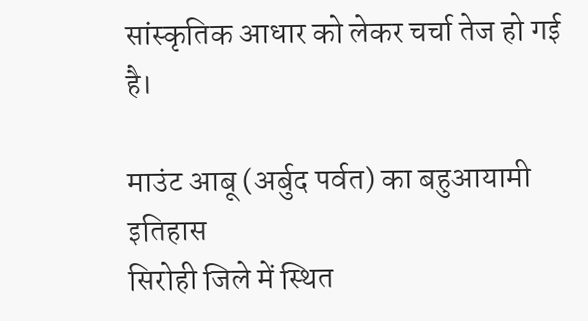सांस्कृतिक आधार को लेकर चर्चा तेज हो गई है।

माउंट आबू (अर्बुद पर्वत) का बहुआयामी इतिहास
सिरोही जिले में स्थित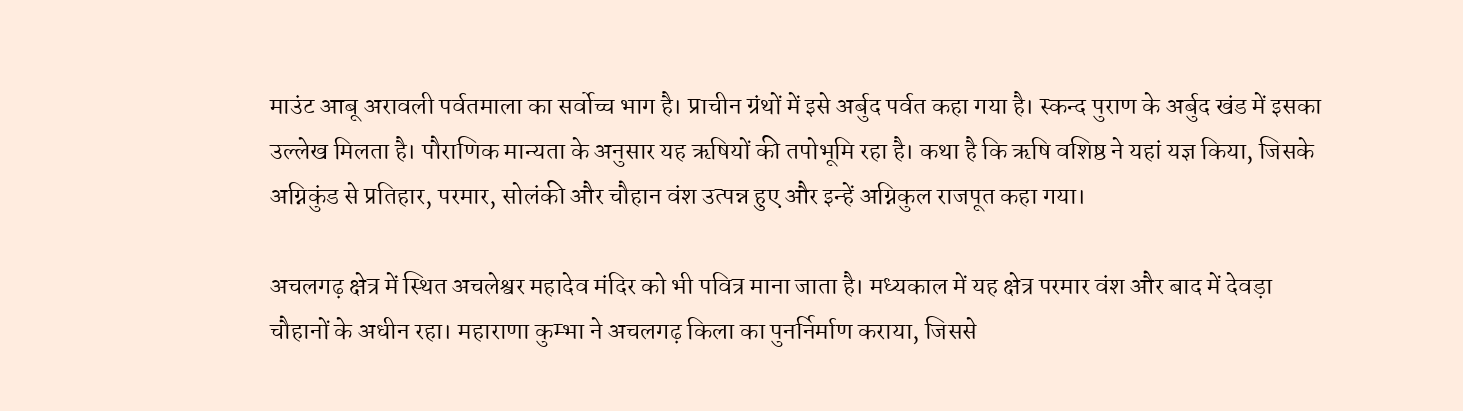माउंट आबू अरावली पर्वतमाला का सर्वोच्च भाग है। प्राचीन ग्रंथों में इसे अर्बुद पर्वत कहा गया है। स्कन्द पुराण के अर्बुद खंड में इसका उल्लेख मिलता है। पौराणिक मान्यता के अनुसार यह ऋषियों की तपोभूमि रहा है। कथा है कि ऋषि वशिष्ठ ने यहां यज्ञ किया, जिसके अग्निकुंड से प्रतिहार, परमार, सोलंकी और चौहान वंश उत्पन्न हुए और इन्हें अग्निकुल राजपूत कहा गया।

अचलगढ़ क्षेत्र में स्थित अचलेश्वर महादेव मंदिर को भी पवित्र माना जाता है। मध्यकाल में यह क्षेत्र परमार वंश और बाद में देवड़ा चौहानों के अधीन रहा। महाराणा कुम्भा ने अचलगढ़ किला का पुनर्निर्माण कराया, जिससे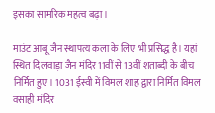इसका सामरिक महत्व बढ़ा।

माउंट आबू जैन स्थापत्य कला के लिए भी प्रसिद्ध है। यहां स्थित दिलवाड़ा जैन मंदिर 11वीं से 13वीं शताब्दी के बीच निर्मित हुए। 1031 ईस्वी में विमल शाह द्वारा निर्मित विमल वसाही मंदिर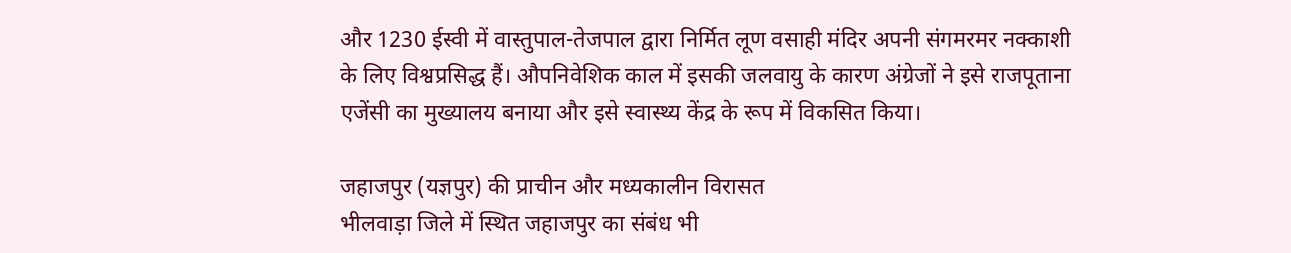और 1230 ईस्वी में वास्तुपाल-तेजपाल द्वारा निर्मित लूण वसाही मंदिर अपनी संगमरमर नक्काशी के लिए विश्वप्रसिद्ध हैं। औपनिवेशिक काल में इसकी जलवायु के कारण अंग्रेजों ने इसे राजपूताना एजेंसी का मुख्यालय बनाया और इसे स्वास्थ्य केंद्र के रूप में विकसित किया।

जहाजपुर (यज्ञपुर) की प्राचीन और मध्यकालीन विरासत
भीलवाड़ा जिले में स्थित जहाजपुर का संबंध भी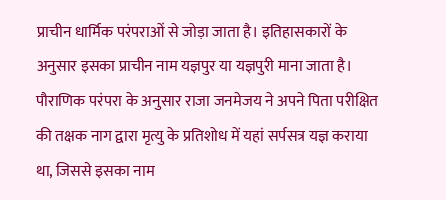प्राचीन धार्मिक परंपराओं से जोड़ा जाता है। इतिहासकारों के अनुसार इसका प्राचीन नाम यज्ञपुर या यज्ञपुरी माना जाता है। पौराणिक परंपरा के अनुसार राजा जनमेजय ने अपने पिता परीक्षित की तक्षक नाग द्वारा मृत्यु के प्रतिशोध में यहां सर्पसत्र यज्ञ कराया था, जिससे इसका नाम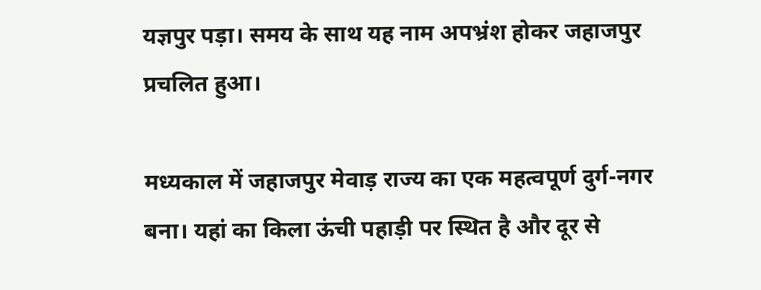यज्ञपुर पड़ा। समय के साथ यह नाम अपभ्रंश होकर जहाजपुर प्रचलित हुआ।

मध्यकाल में जहाजपुर मेवाड़ राज्य का एक महत्वपूर्ण दुर्ग-नगर बना। यहां का किला ऊंची पहाड़ी पर स्थित है और दूर से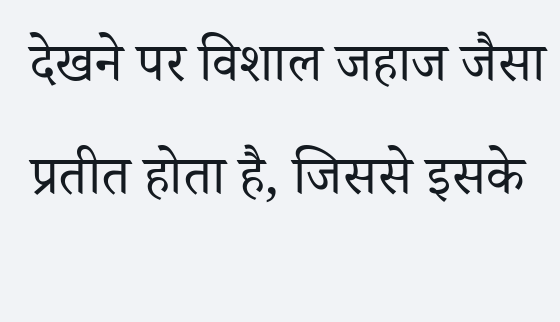देखने पर विशाल जहाज जैसा प्रतीत होता है, जिससे इसके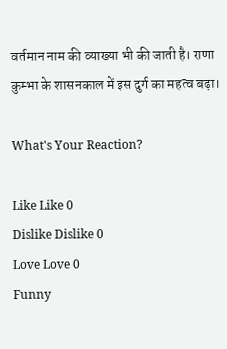वर्तमान नाम की व्याख्या भी की जाती है। राणा कुम्भा के शासनकाल में इस दुर्ग का महत्व बढ़ा।

What's Your Reaction?

Like Like 0
Dislike Dislike 0
Love Love 0
Funny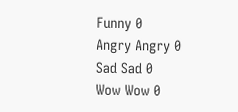Funny 0
Angry Angry 0
Sad Sad 0
Wow Wow 0